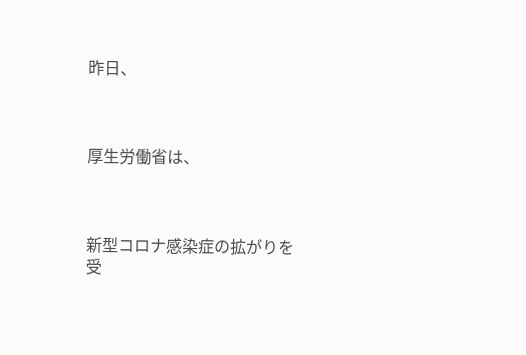昨日、



厚生労働省は、



新型コロナ感染症の拡がりを受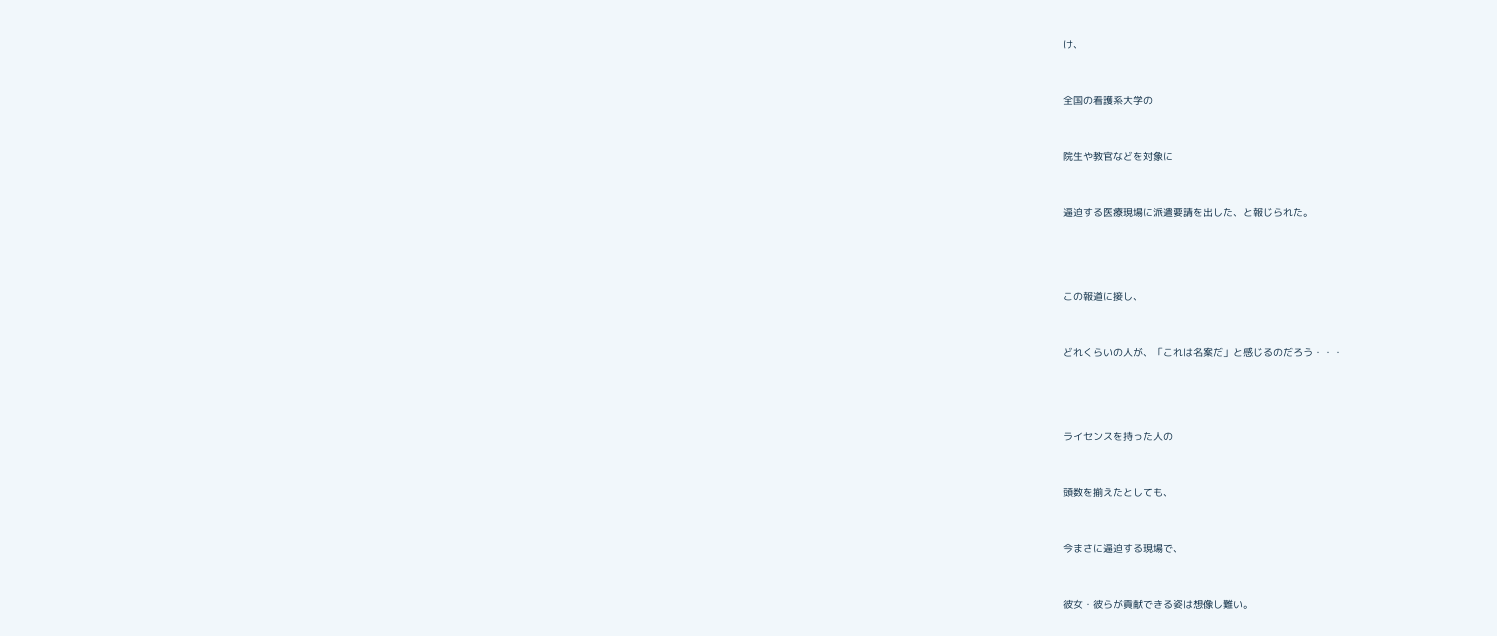け、



全国の看護系大学の



院生や教官などを対象に



逼迫する医療現場に派遣要請を出した、と報じられた。





この報道に接し、



どれくらいの人が、「これは名案だ」と感じるのだろう・・・





ライセンスを持った人の



頭数を揃えたとしても、



今まさに逼迫する現場で、



彼女・彼らが貢献できる姿は想像し難い。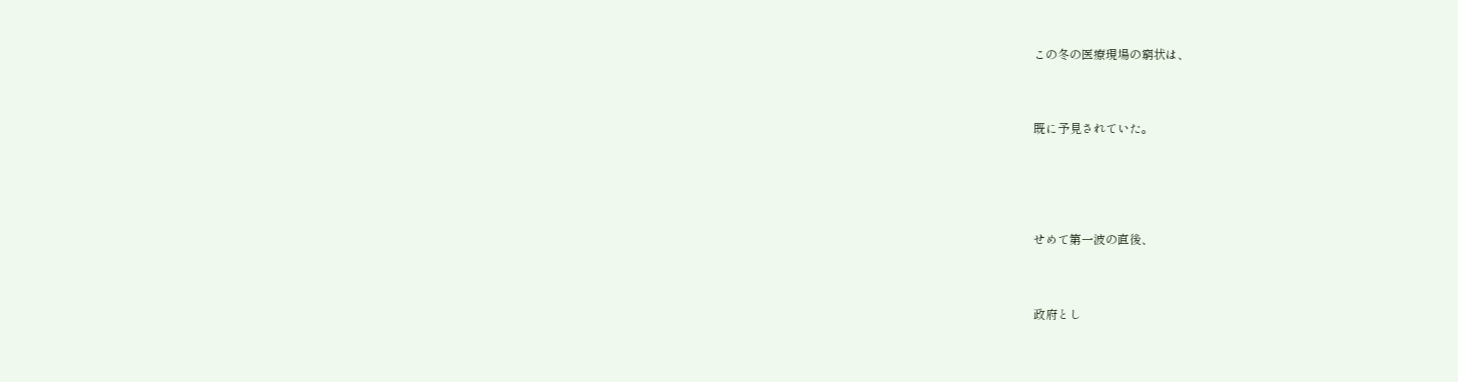この冬の医療現場の窮状は、



既に予見されていた。





せめて第一波の直後、



政府とし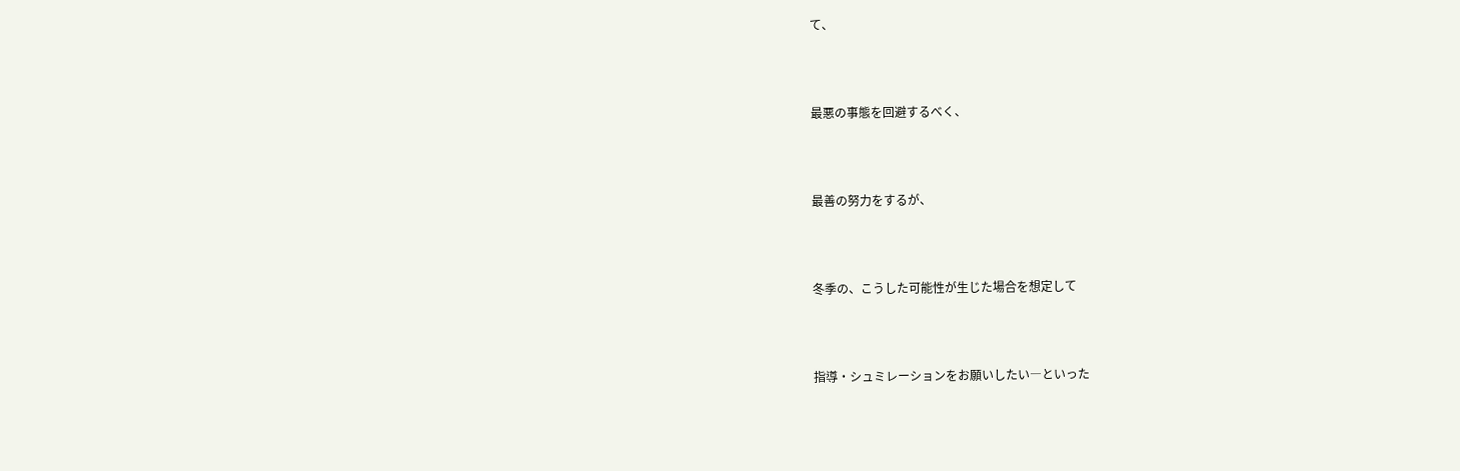て、



最悪の事態を回避するべく、



最善の努力をするが、



冬季の、こうした可能性が生じた場合を想定して



指導・シュミレーションをお願いしたい―といった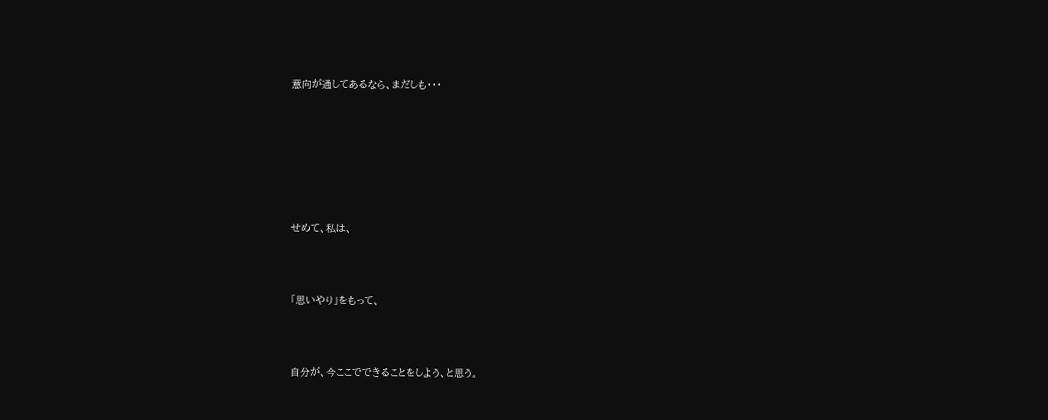意向が通してあるなら、まだしも・・・







せめて、私は、



「思いやり」をもって、



自分が、今ここでできることをしよう、と思う。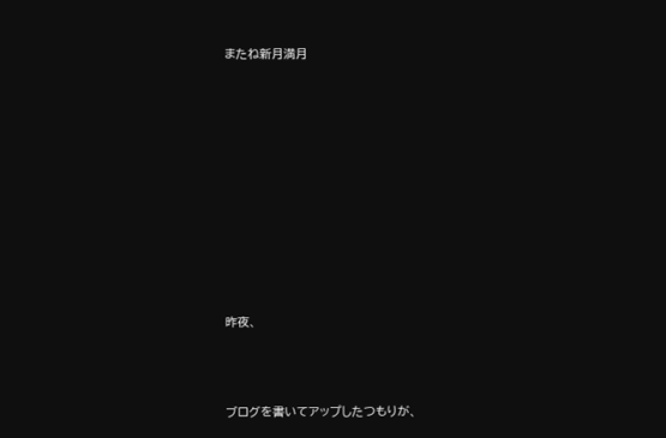またね新月満月











昨夜、



ブログを書いてアップしたつもりが、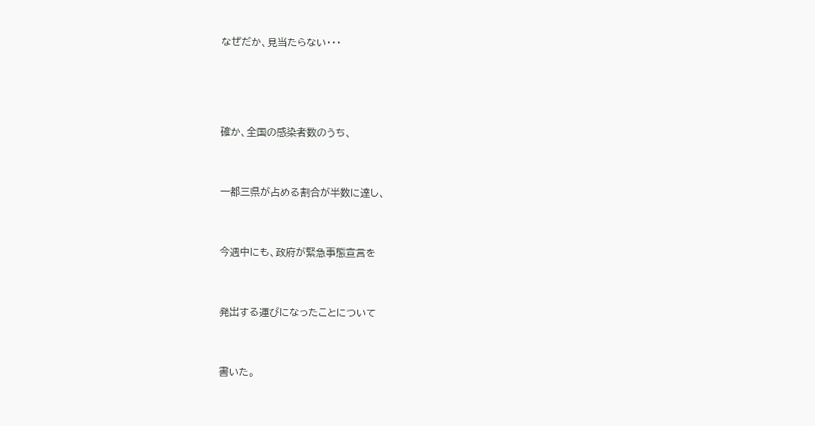なぜだか、見当たらない・・・





確か、全国の感染者数のうち、



一都三県が占める割合が半数に達し、



今週中にも、政府が緊急事態宣言を



発出する運びになったことについて



書いた。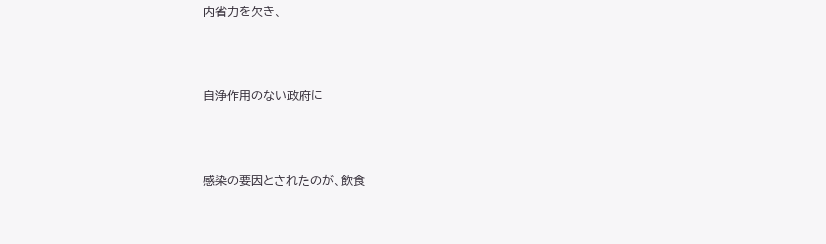内省力を欠き、



自浄作用のない政府に



感染の要因とされたのが、飲食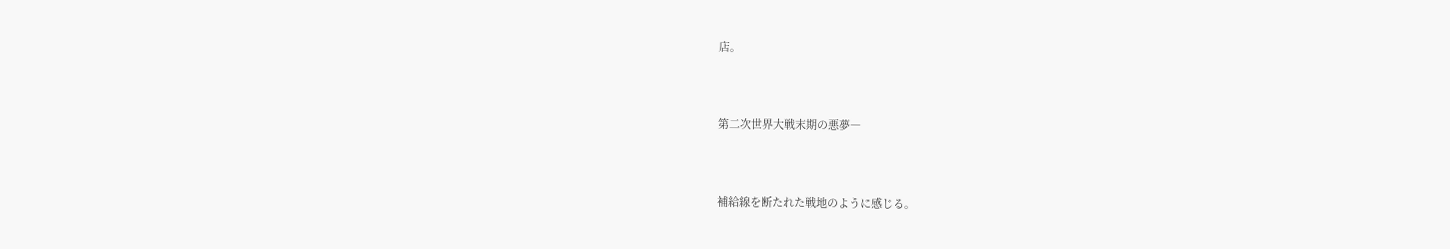店。



第二次世界大戦末期の悪夢―



補給線を断たれた戦地のように感じる。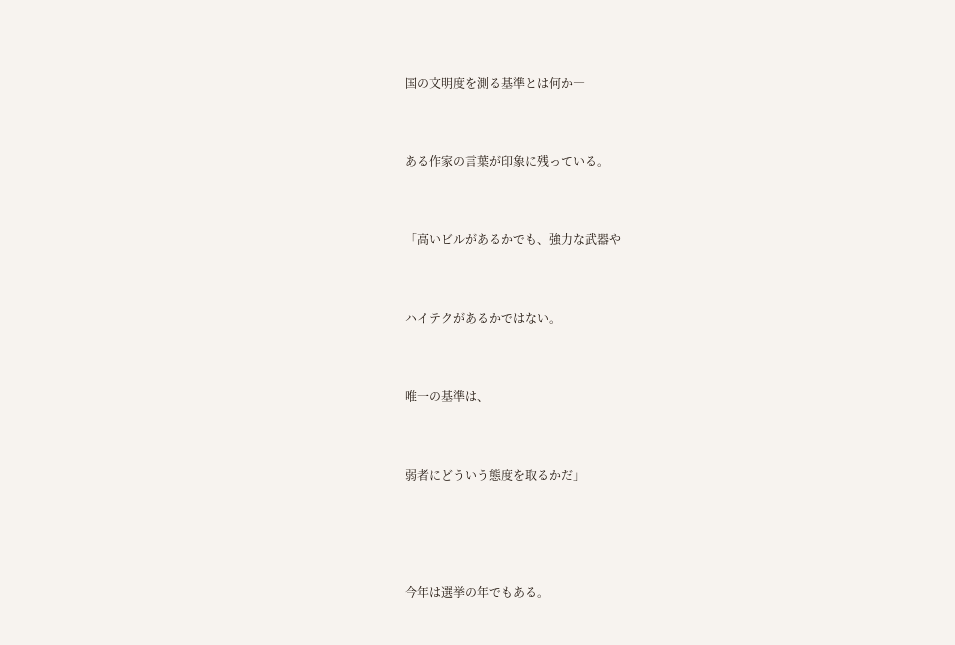国の文明度を測る基準とは何か―



ある作家の言葉が印象に残っている。



「高いビルがあるかでも、強力な武器や



ハイテクがあるかではない。



唯一の基準は、



弱者にどういう態度を取るかだ」





今年は選挙の年でもある。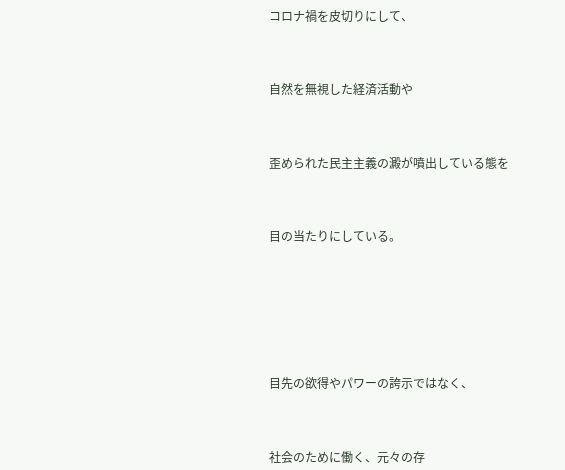コロナ禍を皮切りにして、



自然を無視した経済活動や



歪められた民主主義の澱が噴出している態を



目の当たりにしている。







目先の欲得やパワーの誇示ではなく、



社会のために働く、元々の存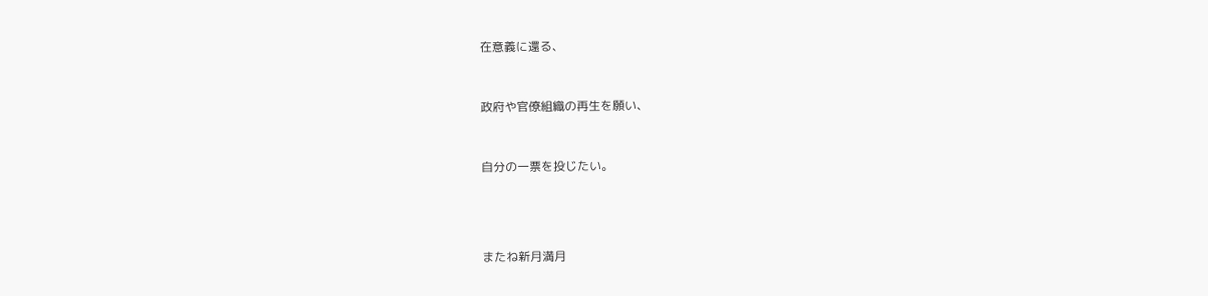在意義に還る、



政府や官僚組織の再生を願い、



自分の一票を投じたい。





またね新月満月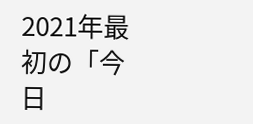2021年最初の「今日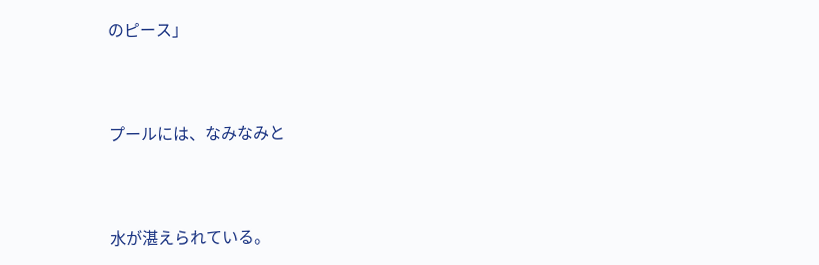のピース」



プールには、なみなみと



水が湛えられている。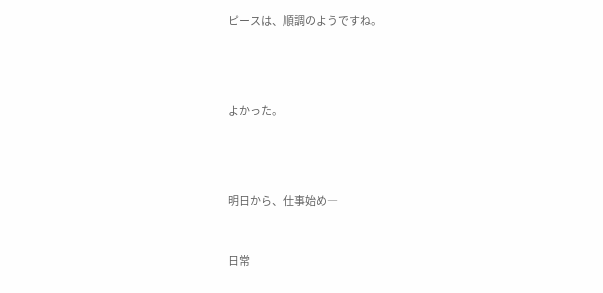ピースは、順調のようですね。





よかった。





明日から、仕事始め―



日常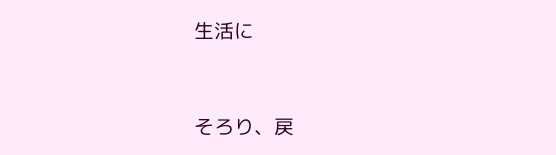生活に



そろり、戻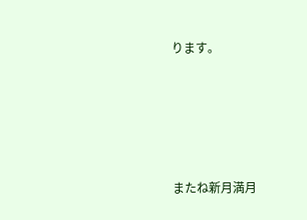ります。





またね新月満月